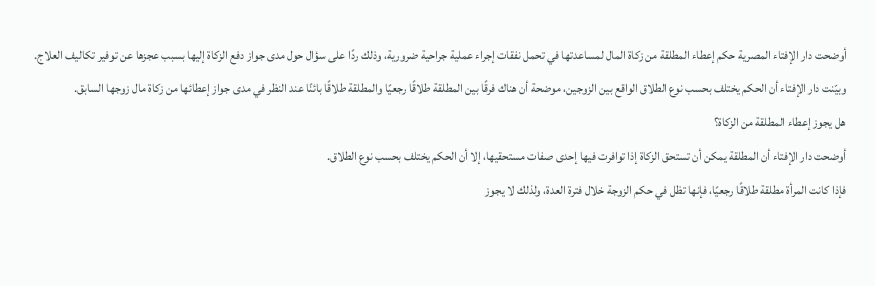أوضحت دار الإفتاء المصرية حكم إعطاء المطلقة من زكاة المال لمساعدتها في تحمل نفقات إجراء عملية جراحية ضرورية، وذلك ردًا على سؤال حول مدى جواز دفع الزكاة إليها بسبب عجزها عن توفير تكاليف العلاج.
وبيّنت دار الإفتاء أن الحكم يختلف بحسب نوع الطلاق الواقع بين الزوجين، موضحة أن هناك فرقًا بين المطلقة طلاقًا رجعيًا والمطلقة طلاقًا بائنًا عند النظر في مدى جواز إعطائها من زكاة مال زوجها السابق.
هل يجوز إعطاء المطلقة من الزكاة؟
أوضحت دار الإفتاء أن المطلقة يمكن أن تستحق الزكاة إذا توافرت فيها إحدى صفات مستحقيها، إلا أن الحكم يختلف بحسب نوع الطلاق.
فإذا كانت المرأة مطلقة طلاقًا رجعيًا، فإنها تظل في حكم الزوجة خلال فترة العدة، ولذلك لا يجوز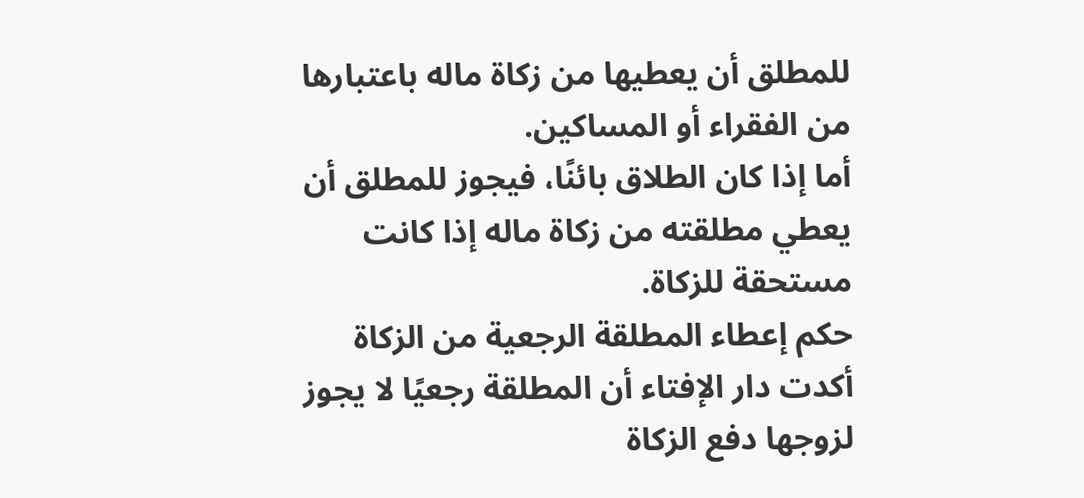للمطلق أن يعطيها من زكاة ماله باعتبارها من الفقراء أو المساكين.
أما إذا كان الطلاق بائنًا، فيجوز للمطلق أن يعطي مطلقته من زكاة ماله إذا كانت مستحقة للزكاة.
حكم إعطاء المطلقة الرجعية من الزكاة
أكدت دار الإفتاء أن المطلقة رجعيًا لا يجوز لزوجها دفع الزكاة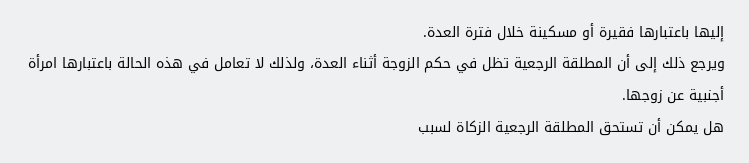إليها باعتبارها فقيرة أو مسكينة خلال فترة العدة.
ويرجع ذلك إلى أن المطلقة الرجعية تظل في حكم الزوجة أثناء العدة، ولذلك لا تعامل في هذه الحالة باعتبارها امرأة أجنبية عن زوجها.
هل يمكن أن تستحق المطلقة الرجعية الزكاة لسبب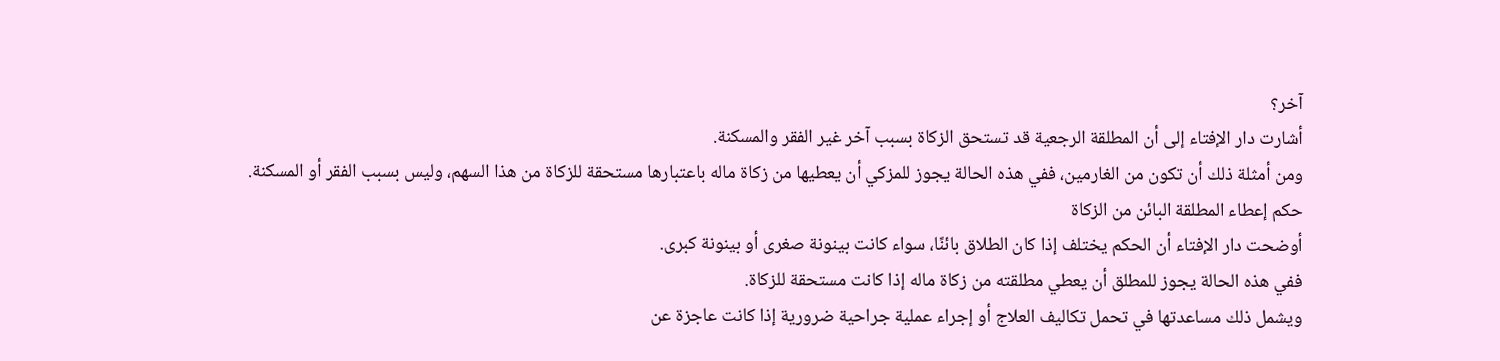آخر؟
أشارت دار الإفتاء إلى أن المطلقة الرجعية قد تستحق الزكاة بسبب آخر غير الفقر والمسكنة.
ومن أمثلة ذلك أن تكون من الغارمين، ففي هذه الحالة يجوز للمزكي أن يعطيها من زكاة ماله باعتبارها مستحقة للزكاة من هذا السهم، وليس بسبب الفقر أو المسكنة.
حكم إعطاء المطلقة البائن من الزكاة
أوضحت دار الإفتاء أن الحكم يختلف إذا كان الطلاق بائنًا، سواء كانت بينونة صغرى أو بينونة كبرى.
ففي هذه الحالة يجوز للمطلق أن يعطي مطلقته من زكاة ماله إذا كانت مستحقة للزكاة.
ويشمل ذلك مساعدتها في تحمل تكاليف العلاج أو إجراء عملية جراحية ضرورية إذا كانت عاجزة عن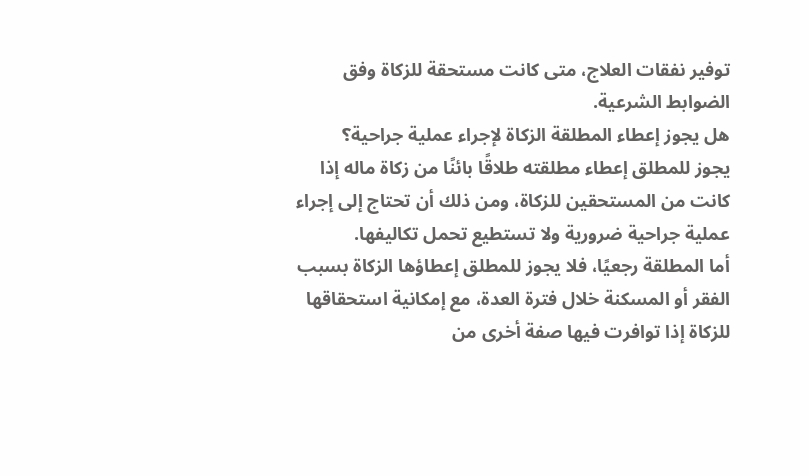توفير نفقات العلاج، متى كانت مستحقة للزكاة وفق الضوابط الشرعية.
هل يجوز إعطاء المطلقة الزكاة لإجراء عملية جراحية؟
يجوز للمطلق إعطاء مطلقته طلاقًا بائنًا من زكاة ماله إذا كانت من المستحقين للزكاة، ومن ذلك أن تحتاج إلى إجراء عملية جراحية ضرورية ولا تستطيع تحمل تكاليفها.
أما المطلقة رجعيًا، فلا يجوز للمطلق إعطاؤها الزكاة بسبب الفقر أو المسكنة خلال فترة العدة، مع إمكانية استحقاقها للزكاة إذا توافرت فيها صفة أخرى من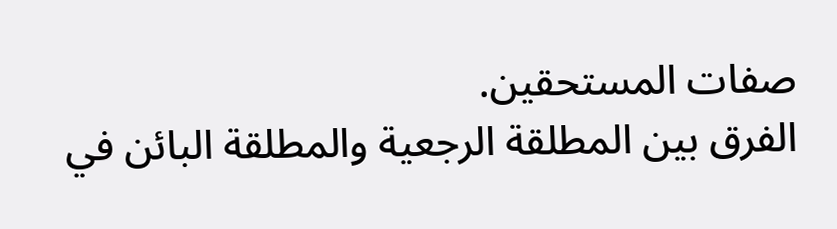صفات المستحقين.
الفرق بين المطلقة الرجعية والمطلقة البائن في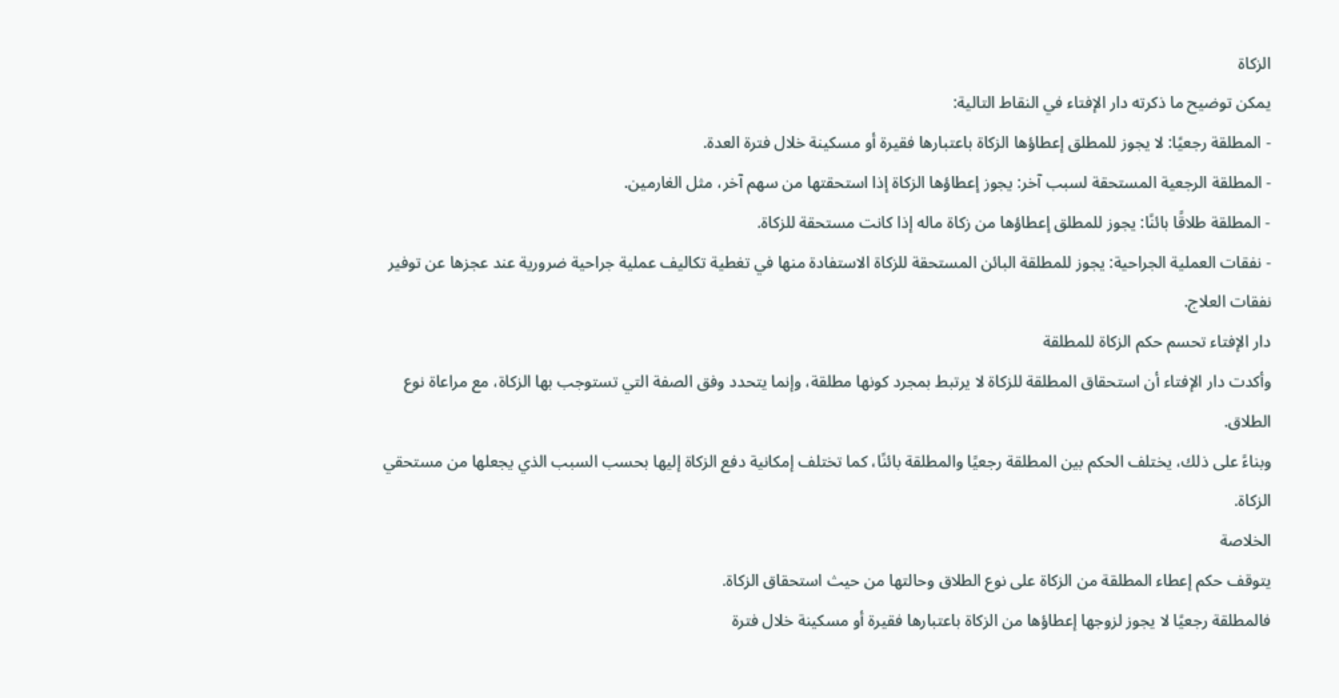الزكاة
يمكن توضيح ما ذكرته دار الإفتاء في النقاط التالية:
- المطلقة رجعيًا: لا يجوز للمطلق إعطاؤها الزكاة باعتبارها فقيرة أو مسكينة خلال فترة العدة.
- المطلقة الرجعية المستحقة لسبب آخر: يجوز إعطاؤها الزكاة إذا استحقتها من سهم آخر، مثل الغارمين.
- المطلقة طلاقًا بائنًا: يجوز للمطلق إعطاؤها من زكاة ماله إذا كانت مستحقة للزكاة.
- نفقات العملية الجراحية: يجوز للمطلقة البائن المستحقة للزكاة الاستفادة منها في تغطية تكاليف عملية جراحية ضرورية عند عجزها عن توفير نفقات العلاج.
دار الإفتاء تحسم حكم الزكاة للمطلقة
وأكدت دار الإفتاء أن استحقاق المطلقة للزكاة لا يرتبط بمجرد كونها مطلقة، وإنما يتحدد وفق الصفة التي تستوجب بها الزكاة، مع مراعاة نوع الطلاق.
وبناءً على ذلك، يختلف الحكم بين المطلقة رجعيًا والمطلقة بائنًا، كما تختلف إمكانية دفع الزكاة إليها بحسب السبب الذي يجعلها من مستحقي الزكاة.
الخلاصة
يتوقف حكم إعطاء المطلقة من الزكاة على نوع الطلاق وحالتها من حيث استحقاق الزكاة.
فالمطلقة رجعيًا لا يجوز لزوجها إعطاؤها من الزكاة باعتبارها فقيرة أو مسكينة خلال فترة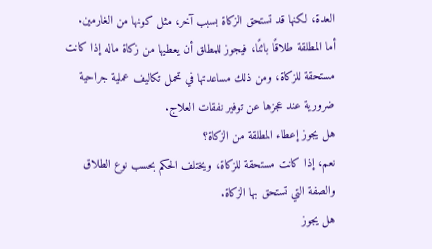العدة، لكنها قد تستحق الزكاة بسبب آخر، مثل كونها من الغارمين.
أما المطلقة طلاقًا بائنًا، فيجوز للمطلق أن يعطيها من زكاة ماله إذا كانت مستحقة للزكاة، ومن ذلك مساعدتها في تحمل تكاليف عملية جراحية ضرورية عند عجزها عن توفير نفقات العلاج.
هل يجوز إعطاء المطلقة من الزكاة؟
نعم، إذا كانت مستحقة للزكاة، ويختلف الحكم بحسب نوع الطلاق والصفة التي تستحق بها الزكاة.
هل يجوز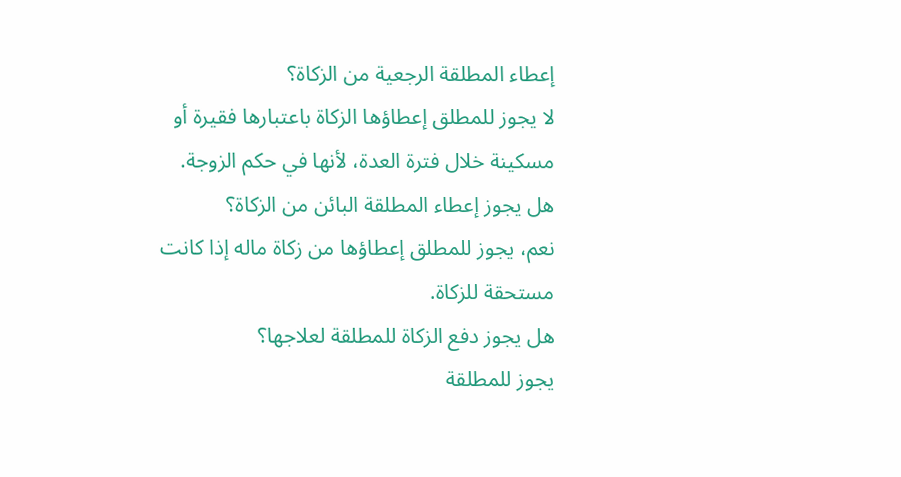إعطاء المطلقة الرجعية من الزكاة؟
لا يجوز للمطلق إعطاؤها الزكاة باعتبارها فقيرة أو مسكينة خلال فترة العدة، لأنها في حكم الزوجة.
هل يجوز إعطاء المطلقة البائن من الزكاة؟
نعم، يجوز للمطلق إعطاؤها من زكاة ماله إذا كانت مستحقة للزكاة.
هل يجوز دفع الزكاة للمطلقة لعلاجها؟
يجوز للمطلقة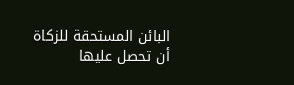البائن المستحقة للزكاة أن تحصل عليها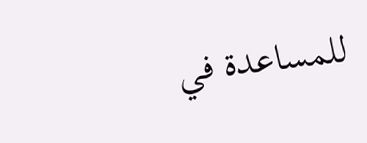للمساعدة في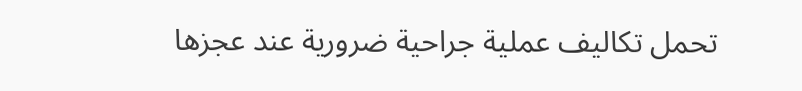تحمل تكاليف عملية جراحية ضرورية عند عجزها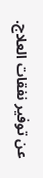عن توفير نفقات العلاج.